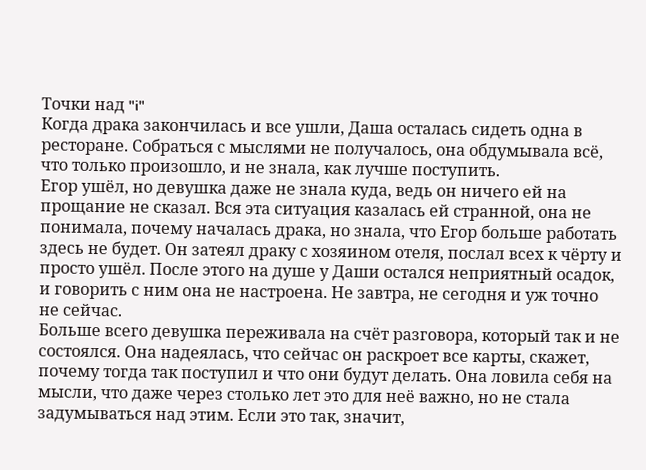Точки над "i"
Когда драка закончилась и все ушли, Даша осталась сидеть одна в ресторане. Собраться с мыслями не получалось, она обдумывала всё, что только произошло, и не знала, как лучше поступить.
Егор ушёл, но девушка даже не знала куда, ведь он ничего ей на прощание не сказал. Вся эта ситуация казалась ей странной, она не понимала, почему началась драка, но знала, что Егор больше работать здесь не будет. Он затеял драку с хозяином отеля, послал всех к чёрту и просто ушёл. После этого на душе у Даши остался неприятный осадок, и говорить с ним она не настроена. Не завтра, не сегодня и уж точно не сейчас.
Больше всего девушка переживала на счёт разговора, который так и не состоялся. Она надеялась, что сейчас он раскроет все карты, скажет, почему тогда так поступил и что они будут делать. Она ловила себя на мысли, что даже через столько лет это для неё важно, но не стала задумываться над этим. Если это так, значит,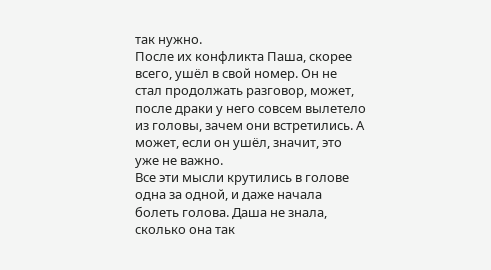так нужно.
После их конфликта Паша, скорее всего, ушёл в свой номер. Он не стал продолжать разговор, может, после драки у него совсем вылетело из головы, зачем они встретились. А может, если он ушёл, значит, это уже не важно.
Все эти мысли крутились в голове одна за одной, и даже начала болеть голова. Даша не знала, сколько она так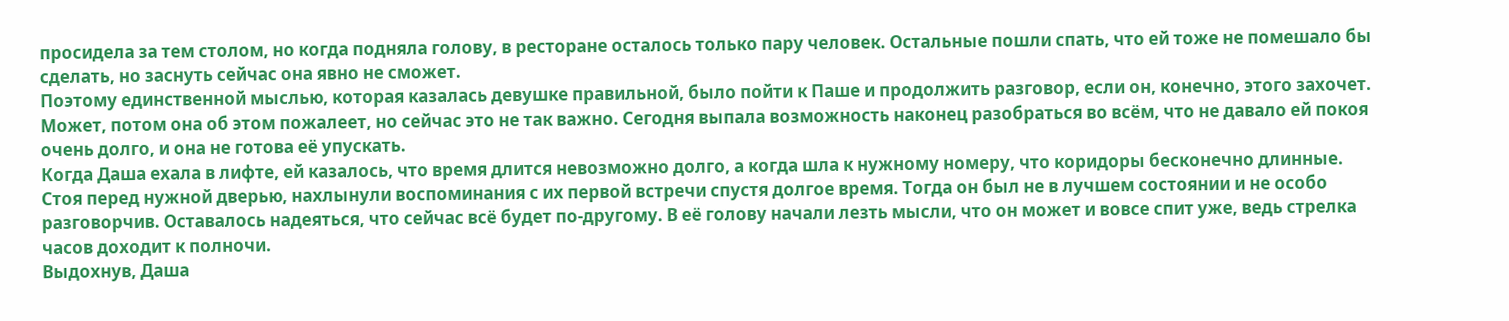просидела за тем столом, но когда подняла голову, в ресторане осталось только пару человек. Остальные пошли спать, что ей тоже не помешало бы сделать, но заснуть сейчас она явно не сможет.
Поэтому единственной мыслью, которая казалась девушке правильной, было пойти к Паше и продолжить разговор, если он, конечно, этого захочет. Может, потом она об этом пожалеет, но сейчас это не так важно. Сегодня выпала возможность наконец разобраться во всём, что не давало ей покоя очень долго, и она не готова её упускать.
Когда Даша ехала в лифте, ей казалось, что время длится невозможно долго, а когда шла к нужному номеру, что коридоры бесконечно длинные.
Стоя перед нужной дверью, нахлынули воспоминания с их первой встречи спустя долгое время. Тогда он был не в лучшем состоянии и не особо разговорчив. Оставалось надеяться, что сейчас всё будет по-другому. В её голову начали лезть мысли, что он может и вовсе спит уже, ведь стрелка часов доходит к полночи.
Выдохнув, Даша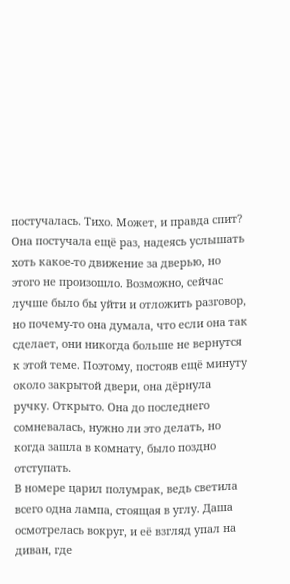постучалась. Тихо. Может, и правда спит?
Она постучала ещё раз, надеясь услышать хоть какое-то движение за дверью, но этого не произошло. Возможно, сейчас лучше было бы уйти и отложить разговор, но почему-то она думала, что если она так сделает, они никогда больше не вернутся к этой теме. Поэтому, постояв ещё минуту около закрытой двери, она дёрнула ручку. Открыто. Она до последнего сомневалась, нужно ли это делать, но когда зашла в комнату, было поздно отступать.
В номере царил полумрак, ведь светила всего одна лампа, стоящая в углу. Даша осмотрелась вокруг, и её взгляд упал на диван, где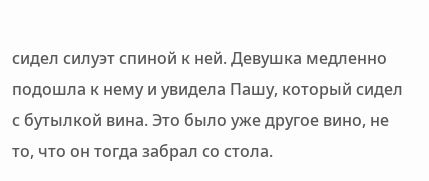сидел силуэт спиной к ней. Девушка медленно подошла к нему и увидела Пашу, который сидел с бутылкой вина. Это было уже другое вино, не то, что он тогда забрал со стола.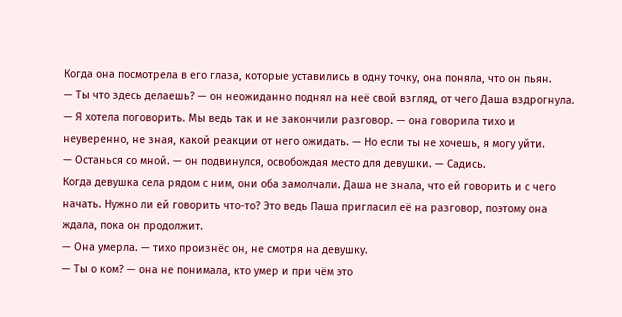Когда она посмотрела в его глаза, которые уставились в одну точку, она поняла, что он пьян.
— Ты что здесь делаешь? — он неожиданно поднял на неё свой взгляд, от чего Даша вздрогнула.
— Я хотела поговорить. Мы ведь так и не закончили разговор. — она говорила тихо и неуверенно, не зная, какой реакции от него ожидать. — Но если ты не хочешь, я могу уйти.
— Останься со мной. — он подвинулся, освобождая место для девушки. — Садись.
Когда девушка села рядом с ним, они оба замолчали. Даша не знала, что ей говорить и с чего начать. Нужно ли ей говорить что-то? Это ведь Паша пригласил её на разговор, поэтому она ждала, пока он продолжит.
— Она умерла. — тихо произнёс он, не смотря на девушку.
— Ты о ком? — она не понимала, кто умер и при чём это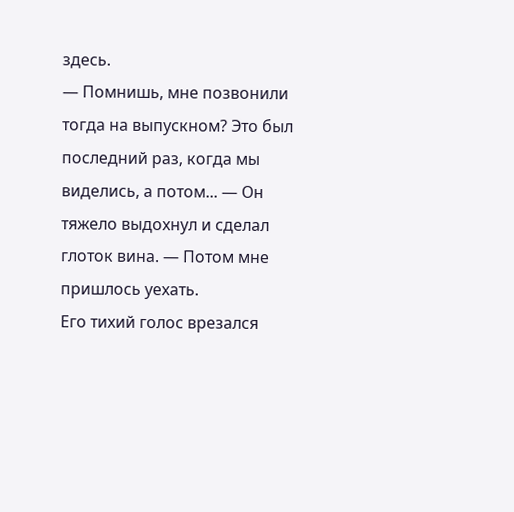здесь.
— Помнишь, мне позвонили тогда на выпускном? Это был последний раз, когда мы виделись, а потом... — Он тяжело выдохнул и сделал глоток вина. — Потом мне пришлось уехать.
Его тихий голос врезался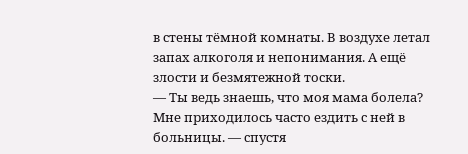в стены тёмной комнаты. В воздухе летал запах алкоголя и непонимания. А ещё злости и безмятежной тоски.
— Ты ведь знаешь, что моя мама болела? Мне приходилось часто ездить с ней в больницы. — спустя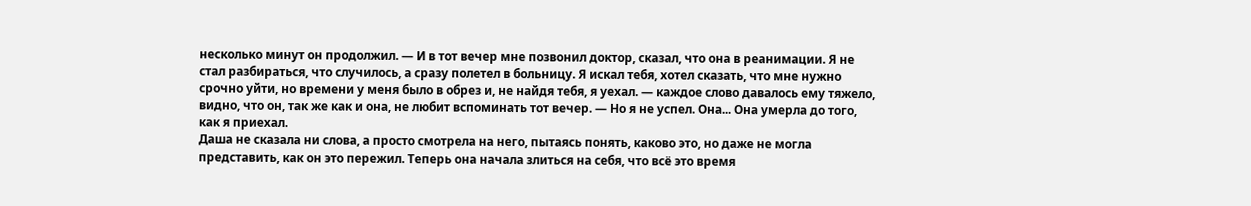несколько минут он продолжил. — И в тот вечер мне позвонил доктор, сказал, что она в реанимации. Я не стал разбираться, что случилось, а сразу полетел в больницу. Я искал тебя, хотел сказать, что мне нужно срочно уйти, но времени у меня было в обрез и, не найдя тебя, я уехал. — каждое слово давалось ему тяжело, видно, что он, так же как и она, не любит вспоминать тот вечер. — Но я не успел. Она... Она умерла до того, как я приехал.
Даша не сказала ни слова, а просто смотрела на него, пытаясь понять, каково это, но даже не могла представить, как он это пережил. Теперь она начала злиться на себя, что всё это время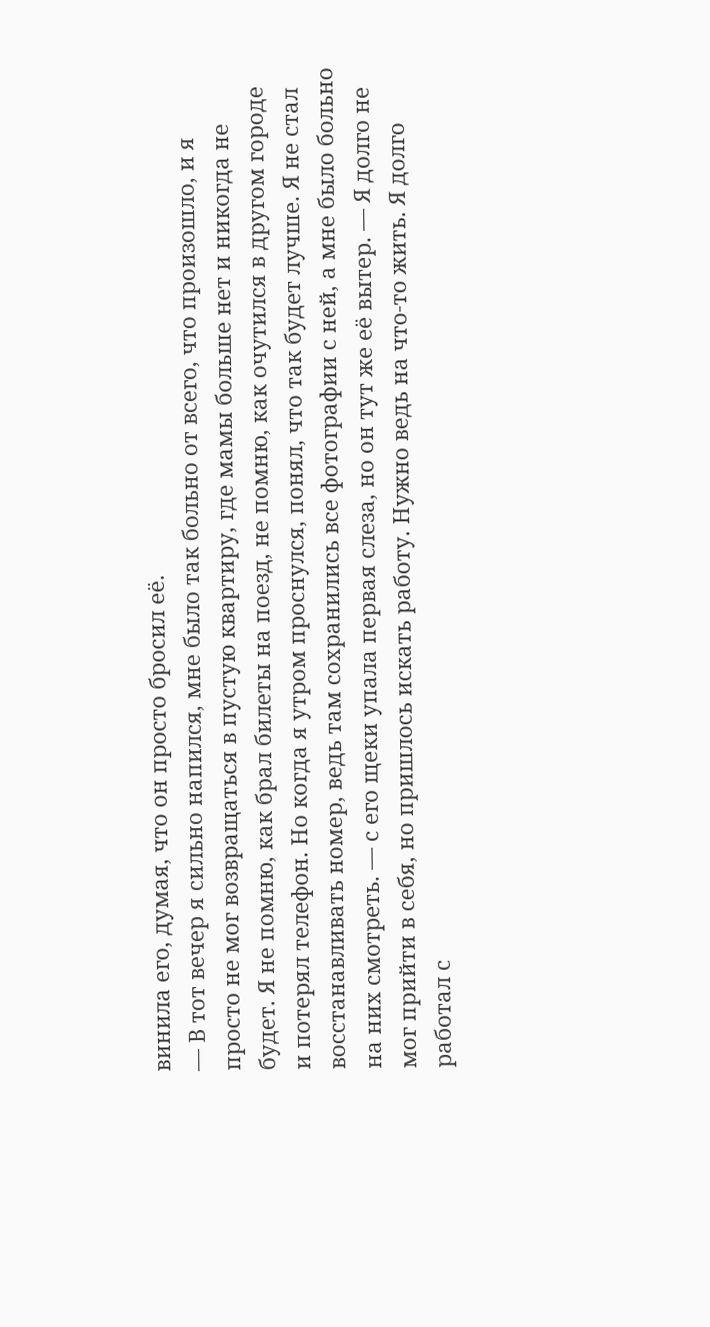винила его, думая, что он просто бросил её.
— В тот вечер я сильно напился, мне было так больно от всего, что произошло, и я просто не мог возвращаться в пустую квартиру, где мамы больше нет и никогда не будет. Я не помню, как брал билеты на поезд, не помню, как очутился в другом городе и потерял телефон. Но когда я утром проснулся, понял, что так будет лучше. Я не стал восстанавливать номер, ведь там сохранились все фотографии с ней, а мне было больно на них смотреть. — с его щеки упала первая слеза, но он тут же её вытер. — Я долго не мог прийти в себя, но пришлось искать работу. Нужно ведь на что-то жить. Я долго работал с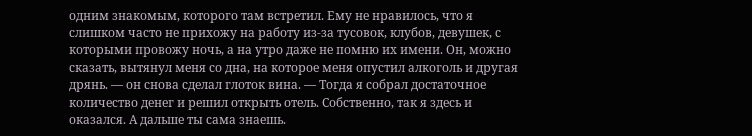одним знакомым, которого там встретил. Ему не нравилось, что я слишком часто не прихожу на работу из-за тусовок, клубов, девушек, с которыми провожу ночь, а на утро даже не помню их имени. Он, можно сказать, вытянул меня со дна, на которое меня опустил алкоголь и другая дрянь. — он снова сделал глоток вина. — Тогда я собрал достаточное количество денег и решил открыть отель. Собственно, так я здесь и оказался. А дальше ты сама знаешь.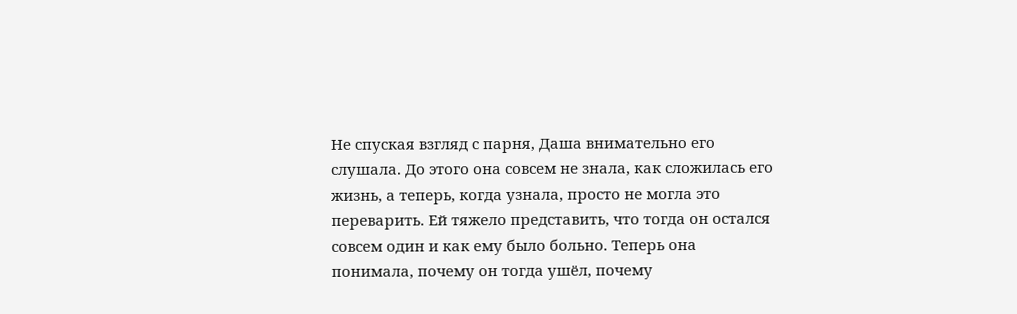Не спуская взгляд с парня, Даша внимательно его слушала. До этого она совсем не знала, как сложилась его жизнь, а теперь, когда узнала, просто не могла это переварить. Ей тяжело представить, что тогда он остался совсем один и как ему было больно. Теперь она понимала, почему он тогда ушёл, почему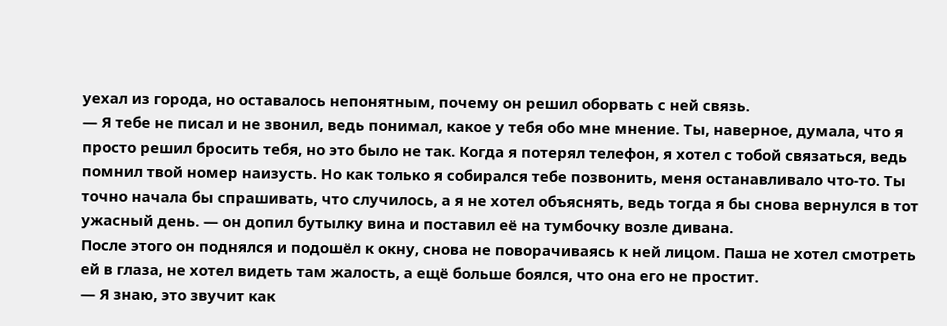уехал из города, но оставалось непонятным, почему он решил оборвать с ней связь.
— Я тебе не писал и не звонил, ведь понимал, какое у тебя обо мне мнение. Ты, наверное, думала, что я просто решил бросить тебя, но это было не так. Когда я потерял телефон, я хотел с тобой связаться, ведь помнил твой номер наизусть. Но как только я собирался тебе позвонить, меня останавливало что-то. Ты точно начала бы спрашивать, что случилось, а я не хотел объяснять, ведь тогда я бы снова вернулся в тот ужасный день. — он допил бутылку вина и поставил её на тумбочку возле дивана.
После этого он поднялся и подошёл к окну, снова не поворачиваясь к ней лицом. Паша не хотел смотреть ей в глаза, не хотел видеть там жалость, а ещё больше боялся, что она его не простит.
— Я знаю, это звучит как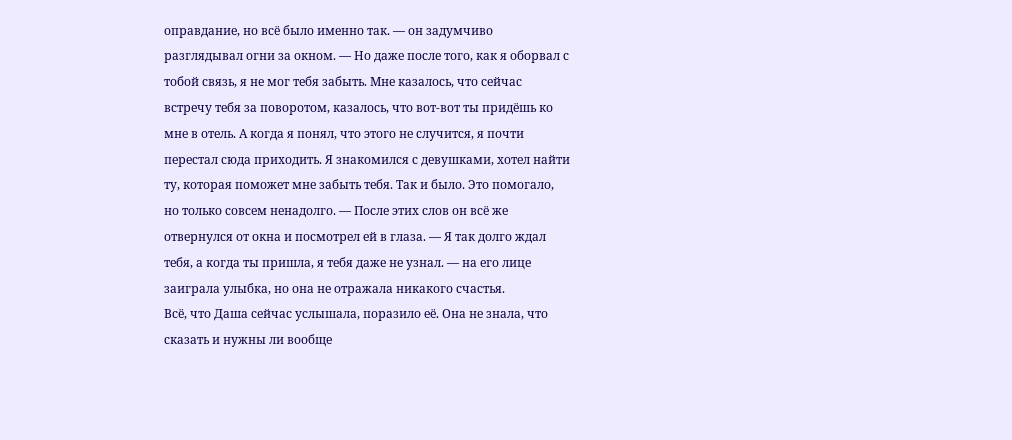оправдание, но всё было именно так. — он задумчиво разглядывал огни за окном. — Но даже после того, как я оборвал с тобой связь, я не мог тебя забыть. Мне казалось, что сейчас встречу тебя за поворотом, казалось, что вот-вот ты придёшь ко мне в отель. А когда я понял, что этого не случится, я почти перестал сюда приходить. Я знакомился с девушками, хотел найти ту, которая поможет мне забыть тебя. Так и было. Это помогало, но только совсем ненадолго. — После этих слов он всё же отвернулся от окна и посмотрел ей в глаза. — Я так долго ждал тебя, а когда ты пришла, я тебя даже не узнал. — на его лице заиграла улыбка, но она не отражала никакого счастья.
Всё, что Даша сейчас услышала, поразило её. Она не знала, что сказать и нужны ли вообще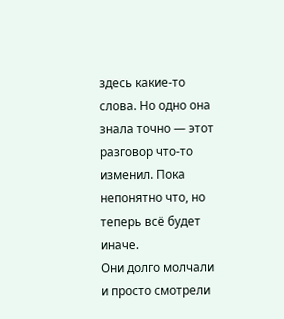здесь какие-то слова. Но одно она знала точно — этот разговор что-то изменил. Пока непонятно что, но теперь всё будет иначе.
Они долго молчали и просто смотрели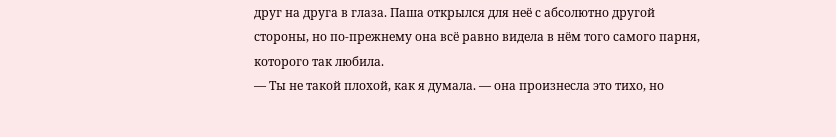друг на друга в глаза. Паша открылся для неё с абсолютно другой стороны, но по-прежнему она всё равно видела в нём того самого парня, которого так любила.
— Ты не такой плохой, как я думала. — она произнесла это тихо, но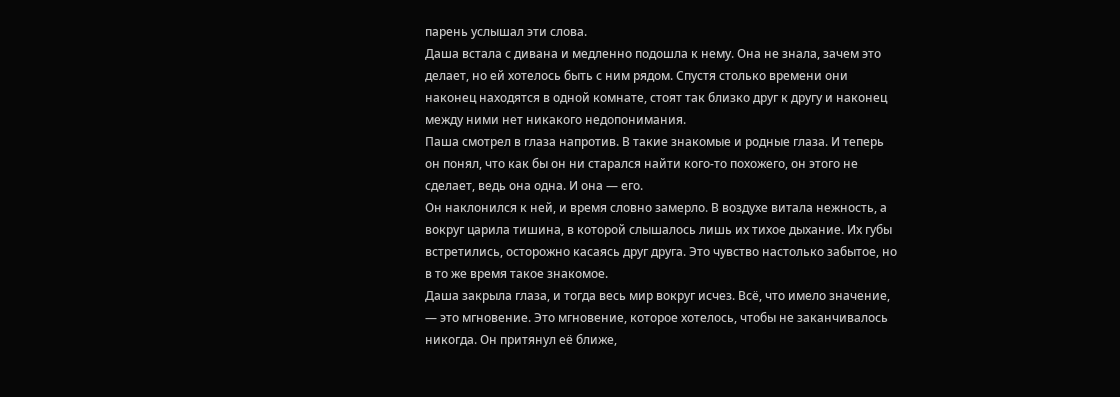парень услышал эти слова.
Даша встала с дивана и медленно подошла к нему. Она не знала, зачем это делает, но ей хотелось быть с ним рядом. Спустя столько времени они наконец находятся в одной комнате, стоят так близко друг к другу и наконец между ними нет никакого недопонимания.
Паша смотрел в глаза напротив. В такие знакомые и родные глаза. И теперь он понял, что как бы он ни старался найти кого-то похожего, он этого не сделает, ведь она одна. И она — его.
Он наклонился к ней, и время словно замерло. В воздухе витала нежность, а вокруг царила тишина, в которой слышалось лишь их тихое дыхание. Их губы встретились, осторожно касаясь друг друга. Это чувство настолько забытое, но в то же время такое знакомое.
Даша закрыла глаза, и тогда весь мир вокруг исчез. Всё, что имело значение, — это мгновение. Это мгновение, которое хотелось, чтобы не заканчивалось никогда. Он притянул её ближе,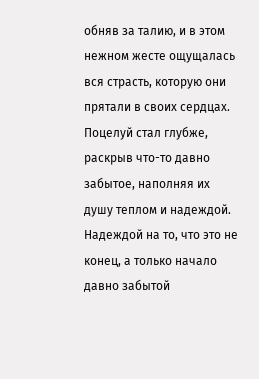обняв за талию, и в этом нежном жесте ощущалась вся страсть, которую они прятали в своих сердцах. Поцелуй стал глубже, раскрыв что-то давно забытое, наполняя их душу теплом и надеждой. Надеждой на то, что это не конец, а только начало давно забытой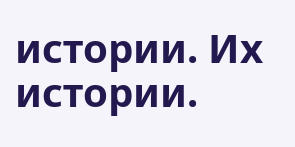истории. Их истории.